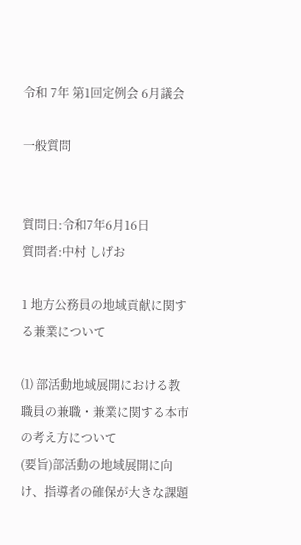令和 7年 第1回定例会 6月議会

一般質問


質問日:令和7年6月16日
質問者:中村 しげお

1 地方公務員の地域貢献に関する兼業について

⑴ 部活動地域展開における教職員の兼職・兼業に関する本市の考え方について
(要旨)部活動の地域展開に向け、指導者の確保が大きな課題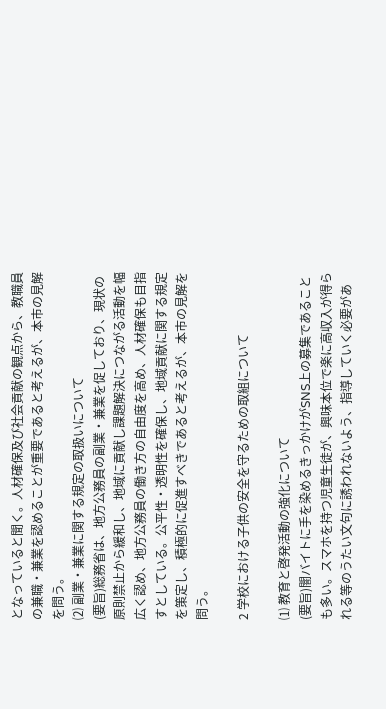となっていると聞く。人材確保及び社会貢献の観点から、教職員の兼職・兼業を認めることが重要であると考えるが、本市の見解を問う。
⑵ 副業・兼業に関する規定の取扱いについて
(要旨)総務省は、地方公務員の副業・兼業を促しており、現状の原則禁止から緩和し、地域に貢献し課題解決につながる活動を幅広く認め、地方公務員の働き方の自由度を高め、人材確保も目指すとしている。公平性・透明性を確保し、地域貢献に関する規定を策定し、積極的に促進すべきであると考えるが、本市の見解を問う。

2 学校における子供の安全を守るための取組について

⑴ 教育と啓発活動の強化について
(要旨)闇バイトに手を染めるきっかけがSNS上の募集であることも多い。スマホを持つ児童生徒が、興味本位で楽に高収入が得られる等のうたい文句に誘われないよう、指導していく必要があ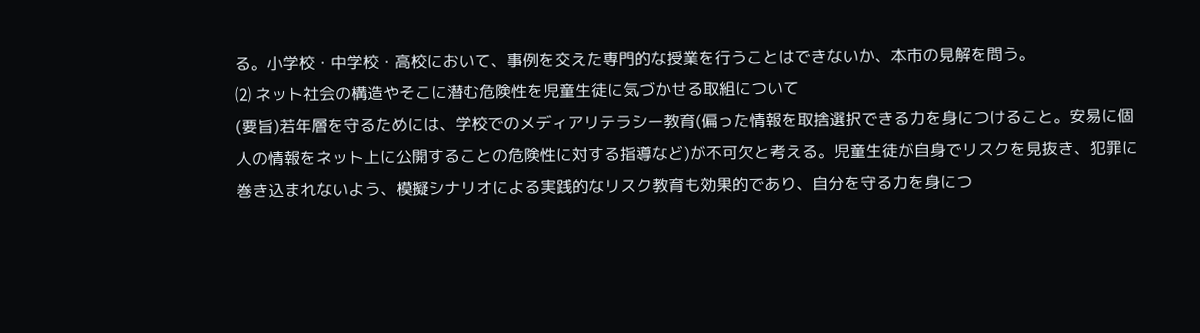る。小学校・中学校・高校において、事例を交えた専門的な授業を行うことはできないか、本市の見解を問う。
⑵ ネット社会の構造やそこに潜む危険性を児童生徒に気づかせる取組について
(要旨)若年層を守るためには、学校でのメディアリテラシー教育(偏った情報を取捨選択できる力を身につけること。安易に個人の情報をネット上に公開することの危険性に対する指導など)が不可欠と考える。児童生徒が自身でリスクを見抜き、犯罪に巻き込まれないよう、模擬シナリオによる実践的なリスク教育も効果的であり、自分を守る力を身につ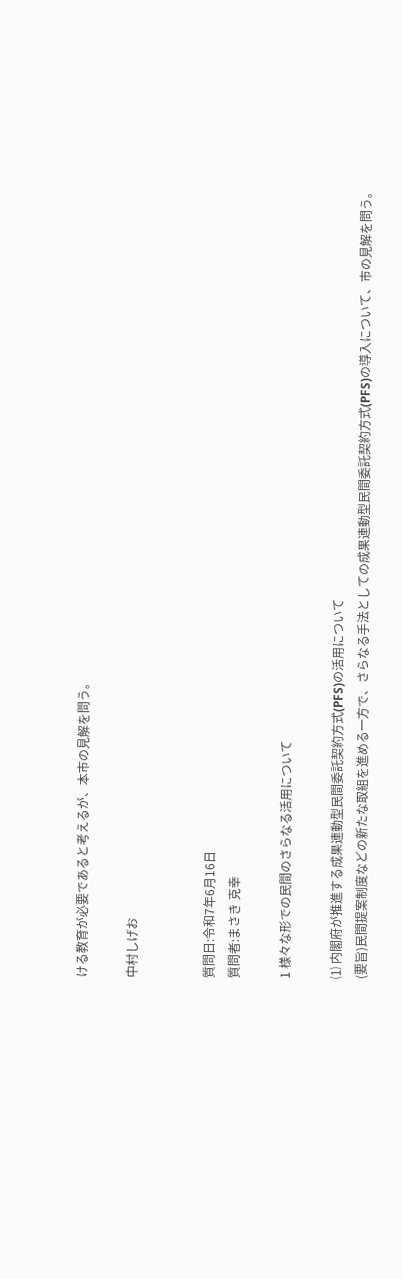ける教育が必要であると考えるが、本市の見解を問う。

中村しげお


質問日:令和7年6月16日
質問者:まさき 克幸

1 様々な形での民間のさらなる活用について

⑴ 内閣府が推進する成果連動型民間委託契約方式(PFS)の活用について
(要旨)民間提案制度などの新たな取組を進める一方で、さらなる手法としての成果連動型民間委託契約方式(PFS)の導入について、市の見解を問う。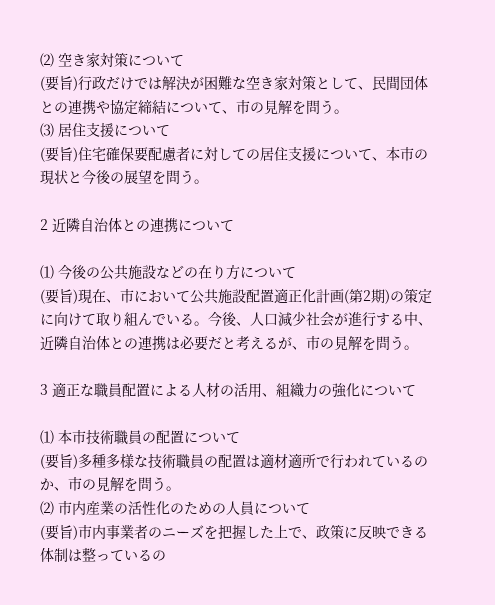⑵ 空き家対策について
(要旨)行政だけでは解決が困難な空き家対策として、民間団体との連携や協定締結について、市の見解を問う。
⑶ 居住支援について
(要旨)住宅確保要配慮者に対しての居住支援について、本市の現状と今後の展望を問う。

2 近隣自治体との連携について

⑴ 今後の公共施設などの在り方について
(要旨)現在、市において公共施設配置適正化計画(第2期)の策定に向けて取り組んでいる。今後、人口減少社会が進行する中、近隣自治体との連携は必要だと考えるが、市の見解を問う。

3 適正な職員配置による人材の活用、組織力の強化について

⑴ 本市技術職員の配置について
(要旨)多種多様な技術職員の配置は適材適所で行われているのか、市の見解を問う。
⑵ 市内産業の活性化のための人員について
(要旨)市内事業者のニーズを把握した上で、政策に反映できる体制は整っているの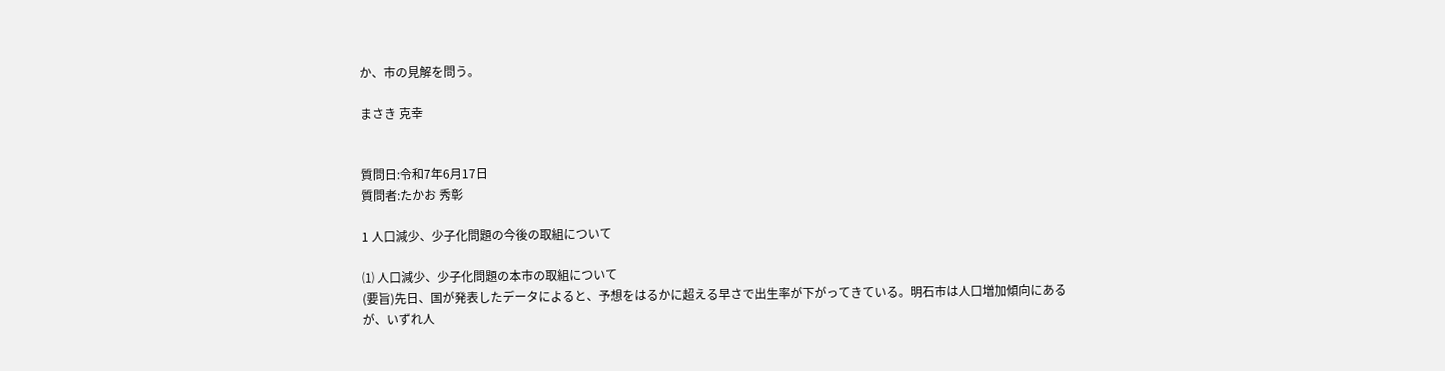か、市の見解を問う。

まさき 克幸


質問日:令和7年6月17日
質問者:たかお 秀彰

1 人口減少、少子化問題の今後の取組について

⑴ 人口減少、少子化問題の本市の取組について
(要旨)先日、国が発表したデータによると、予想をはるかに超える早さで出生率が下がってきている。明石市は人口増加傾向にあるが、いずれ人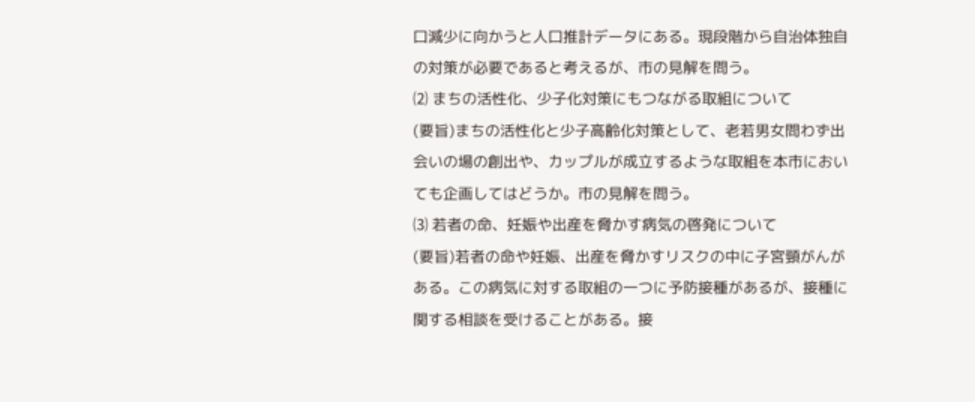口減少に向かうと人口推計データにある。現段階から自治体独自の対策が必要であると考えるが、市の見解を問う。
⑵ まちの活性化、少子化対策にもつながる取組について
(要旨)まちの活性化と少子高齢化対策として、老若男女問わず出会いの場の創出や、カップルが成立するような取組を本市においても企画してはどうか。市の見解を問う。
⑶ 若者の命、妊娠や出産を脅かす病気の啓発について
(要旨)若者の命や妊娠、出産を脅かすリスクの中に子宮頸がんがある。この病気に対する取組の一つに予防接種があるが、接種に関する相談を受けることがある。接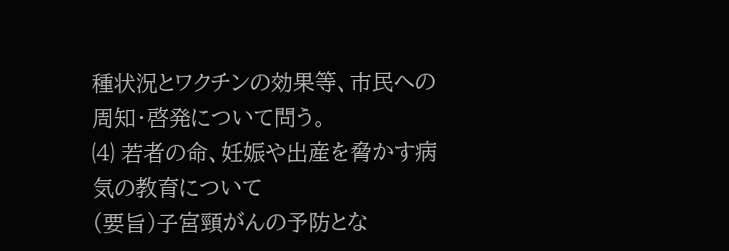種状況とワクチンの効果等、市民への周知・啓発について問う。
⑷ 若者の命、妊娠や出産を脅かす病気の教育について
(要旨)子宮頸がんの予防とな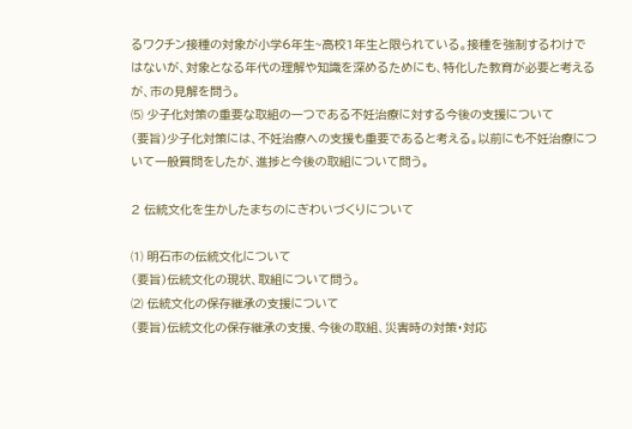るワクチン接種の対象が小学6年生~高校1年生と限られている。接種を強制するわけではないが、対象となる年代の理解や知識を深めるためにも、特化した教育が必要と考えるが、市の見解を問う。
⑸ 少子化対策の重要な取組の一つである不妊治療に対する今後の支援について
(要旨)少子化対策には、不妊治療への支援も重要であると考える。以前にも不妊治療について一般質問をしたが、進捗と今後の取組について問う。

2 伝統文化を生かしたまちのにぎわいづくりについて

⑴ 明石市の伝統文化について
(要旨)伝統文化の現状、取組について問う。
⑵ 伝統文化の保存継承の支援について
(要旨)伝統文化の保存継承の支援、今後の取組、災害時の対策・対応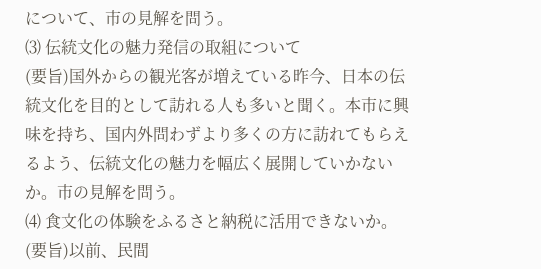について、市の見解を問う。
⑶ 伝統文化の魅力発信の取組について
(要旨)国外からの観光客が増えている昨今、日本の伝統文化を目的として訪れる人も多いと聞く。本市に興味を持ち、国内外問わずより多くの方に訪れてもらえるよう、伝統文化の魅力を幅広く展開していかないか。市の見解を問う。
⑷ 食文化の体験をふるさと納税に活用できないか。
(要旨)以前、民間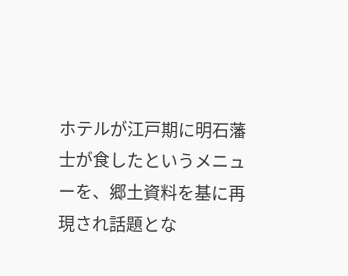ホテルが江戸期に明石藩士が食したというメニューを、郷土資料を基に再現され話題とな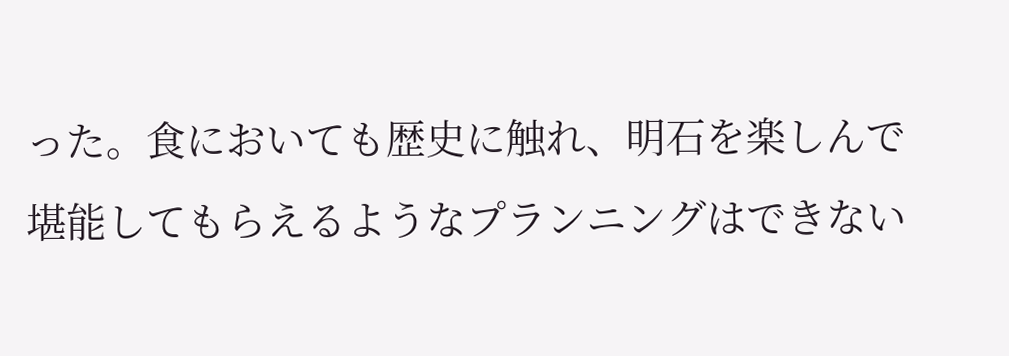った。食においても歴史に触れ、明石を楽しんで堪能してもらえるようなプランニングはできない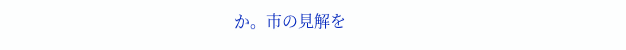か。市の見解を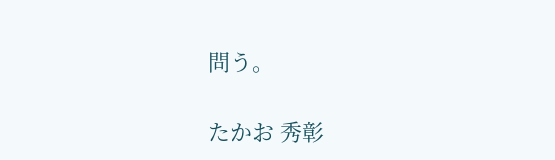問う。

たかお 秀彰